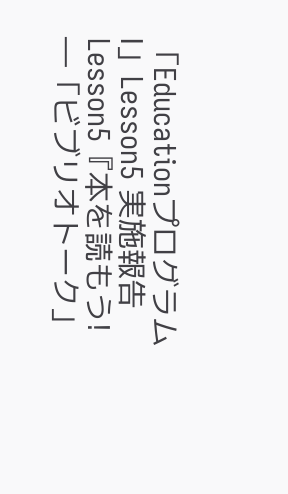「EducationプログラムⅠ」Lesson5 実施報告
Lesson5『本を読もう! ―「ビブリオトーク」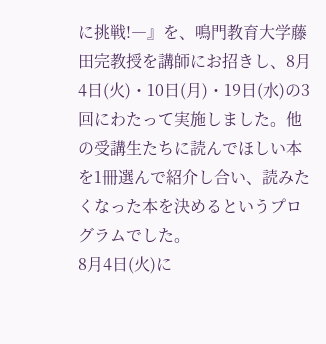に挑戦!―』を、鳴門教育大学藤田完教授を講師にお招きし、8月4日(火)・10日(月)・19日(水)の3回にわたって実施しました。他の受講生たちに読んでほしい本を1冊選んで紹介し合い、読みたくなった本を決めるというプログラムでした。
8月4日(火)に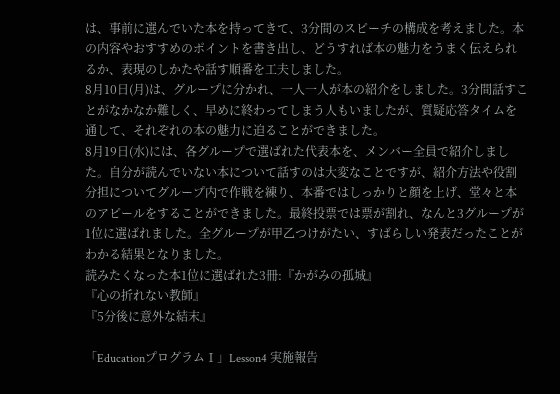は、事前に選んでいた本を持ってきて、3分間のスピーチの構成を考えました。本の内容やおすすめのポイントを書き出し、どうすれば本の魅力をうまく伝えられるか、表現のしかたや話す順番を工夫しました。
8月10日(月)は、グループに分かれ、一人一人が本の紹介をしました。3分間話すことがなかなか難しく、早めに終わってしまう人もいましたが、質疑応答タイムを通して、それぞれの本の魅力に迫ることができました。
8月19日(水)には、各グループで選ばれた代表本を、メンバー全員で紹介しました。自分が読んでいない本について話すのは大変なことですが、紹介方法や役割分担についてグループ内で作戦を練り、本番ではしっかりと顔を上げ、堂々と本のアピールをすることができました。最終投票では票が割れ、なんと3グループが1位に選ばれました。全グループが甲乙つけがたい、すばらしい発表だったことがわかる結果となりました。
読みたくなった本1位に選ばれた3冊:『かがみの孤城』
『心の折れない教師』
『5分後に意外な結末』

「EducationプログラムⅠ」Lesson4 実施報告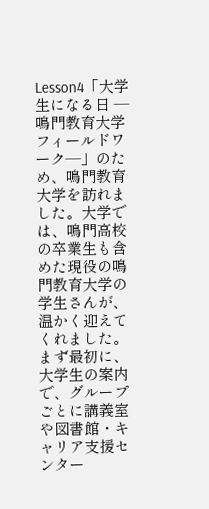Lesson4「大学生になる日 ―鳴門教育大学フィールドワーク―」のため、鳴門教育大学を訪れました。大学では、鳴門高校の卒業生も含めた現役の鳴門教育大学の学生さんが、温かく迎えてくれました。
まず最初に、大学生の案内で、グループごとに講義室や図書館・キャリア支援センター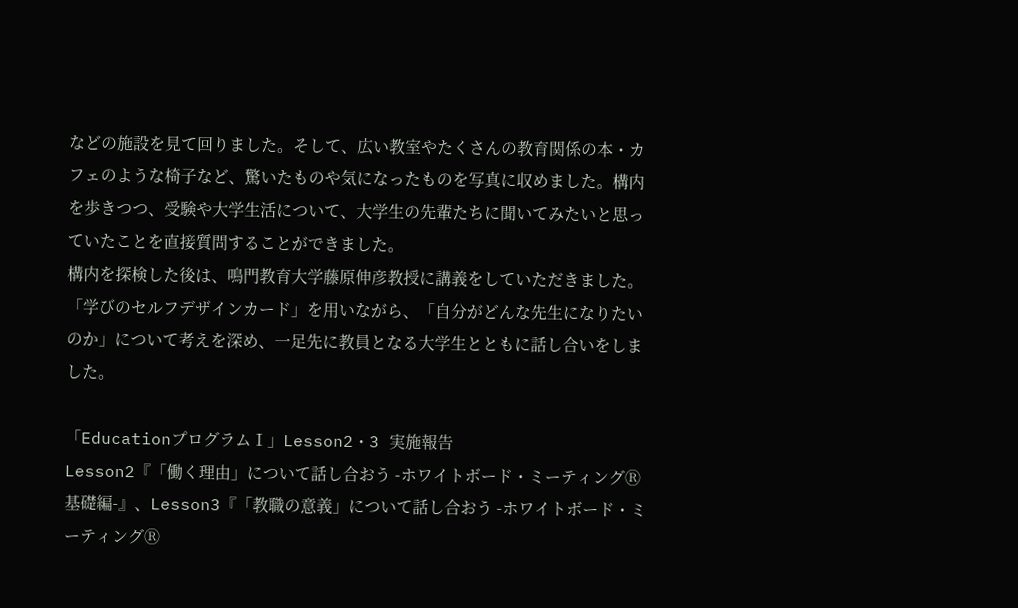などの施設を見て回りました。そして、広い教室やたくさんの教育関係の本・カフェのような椅子など、驚いたものや気になったものを写真に収めました。構内を歩きつつ、受験や大学生活について、大学生の先輩たちに聞いてみたいと思っていたことを直接質問することができました。
構内を探検した後は、鳴門教育大学藤原伸彦教授に講義をしていただきました。「学びのセルフデザインカード」を用いながら、「自分がどんな先生になりたいのか」について考えを深め、一足先に教員となる大学生とともに話し合いをしました。

「EducationプログラムⅠ」Lesson2・3 実施報告
Lesson2『「働く理由」について話し合おう -ホワイトボード・ミーティングⓇ基礎編-』、Lesson3『「教職の意義」について話し合おう -ホワイトボード・ミーティングⓇ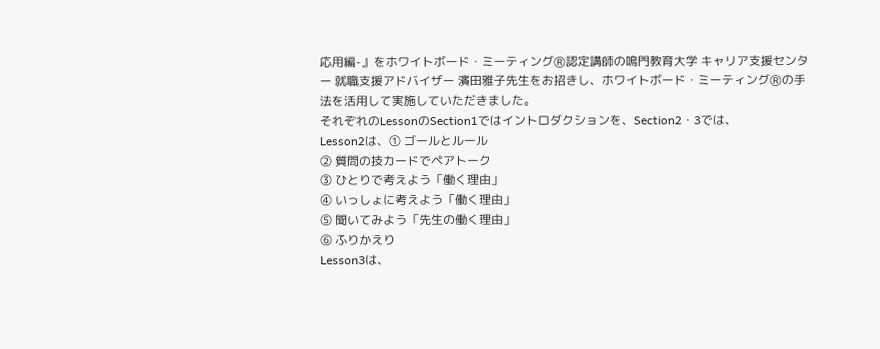応用編-』をホワイトボード・ミーティングⓇ認定講師の鳴門教育大学 キャリア支援センター 就職支援アドバイザー 濱田雅子先生をお招きし、ホワイトボード・ミーティングⓇの手法を活用して実施していただきました。
それぞれのLessonのSection1ではイントロダクションを、Section2・3では、
Lesson2は、① ゴールとルール
② 質問の技カードでペアトーク
③ ひとりで考えよう「働く理由」
④ いっしょに考えよう「働く理由」
⑤ 聞いてみよう「先生の働く理由」
⑥ ふりかえり
Lesson3は、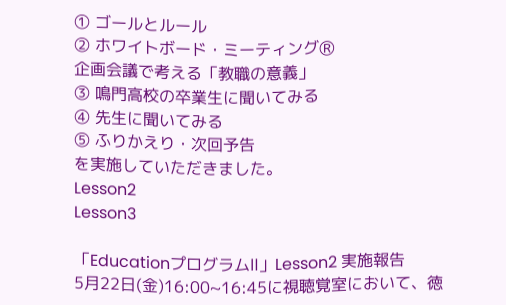① ゴールとルール
② ホワイトボード・ミーティングⓇ
企画会議で考える「教職の意義」
③ 鳴門高校の卒業生に聞いてみる
④ 先生に聞いてみる
⑤ ふりかえり・次回予告
を実施していただきました。
Lesson2
Lesson3

「EducationプログラムⅡ」Lesson2 実施報告
5月22日(金)16:00~16:45に視聴覚室において、徳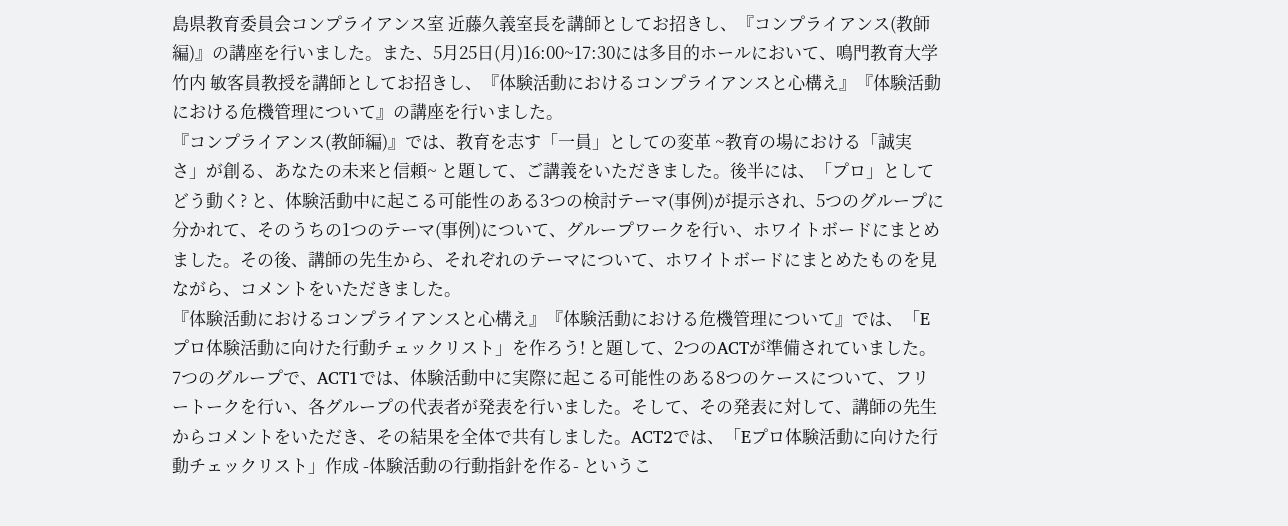島県教育委員会コンプライアンス室 近藤久義室長を講師としてお招きし、『コンプライアンス(教師編)』の講座を行いました。また、5月25日(月)16:00~17:30には多目的ホールにおいて、鳴門教育大学 竹内 敏客員教授を講師としてお招きし、『体験活動におけるコンプライアンスと心構え』『体験活動における危機管理について』の講座を行いました。
『コンプライアンス(教師編)』では、教育を志す「一員」としての変革 ~教育の場における「誠実さ」が創る、あなたの未来と信頼~ と題して、ご講義をいただきました。後半には、「プロ」としてどう動く? と、体験活動中に起こる可能性のある3つの検討テーマ(事例)が提示され、5つのグループに分かれて、そのうちの1つのテーマ(事例)について、グループワークを行い、ホワイトボードにまとめました。その後、講師の先生から、それぞれのテーマについて、ホワイトボードにまとめたものを見ながら、コメントをいただきました。
『体験活動におけるコンプライアンスと心構え』『体験活動における危機管理について』では、「Eプロ体験活動に向けた行動チェックリスト」を作ろう! と題して、2つのACTが準備されていました。7つのグループで、ACT1では、体験活動中に実際に起こる可能性のある8つのケースについて、フリートークを行い、各グループの代表者が発表を行いました。そして、その発表に対して、講師の先生からコメントをいただき、その結果を全体で共有しました。ACT2では、「Eプロ体験活動に向けた行動チェックリスト」作成 -体験活動の行動指針を作る- というこ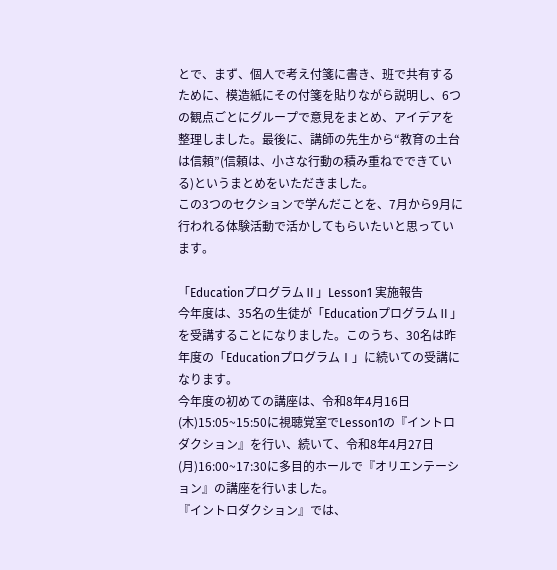とで、まず、個人で考え付箋に書き、班で共有するために、模造紙にその付箋を貼りながら説明し、6つの観点ごとにグループで意見をまとめ、アイデアを整理しました。最後に、講師の先生から“教育の土台は信頼”(信頼は、小さな行動の積み重ねでできている)というまとめをいただきました。
この3つのセクションで学んだことを、7月から9月に行われる体験活動で活かしてもらいたいと思っています。

「EducationプログラムⅡ」Lesson1 実施報告
今年度は、35名の生徒が「EducationプログラムⅡ」を受講することになりました。このうち、30名は昨年度の「EducationプログラムⅠ」に続いての受講になります。
今年度の初めての講座は、令和8年4月16日(木)15:05~15:50に視聴覚室でLesson1の『イントロダクション』を行い、続いて、令和8年4月27日(月)16:00~17:30に多目的ホールで『オリエンテーション』の講座を行いました。
『イントロダクション』では、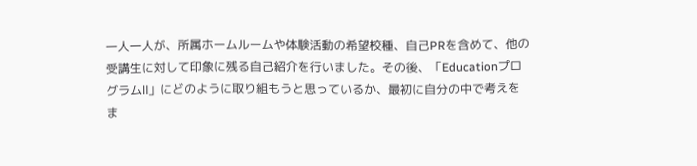一人一人が、所属ホームルームや体験活動の希望校種、自己PRを含めて、他の受講生に対して印象に残る自己紹介を行いました。その後、「EducationプログラムⅡ」にどのように取り組もうと思っているか、最初に自分の中で考えをま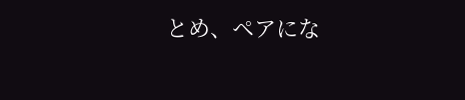とめ、ペアにな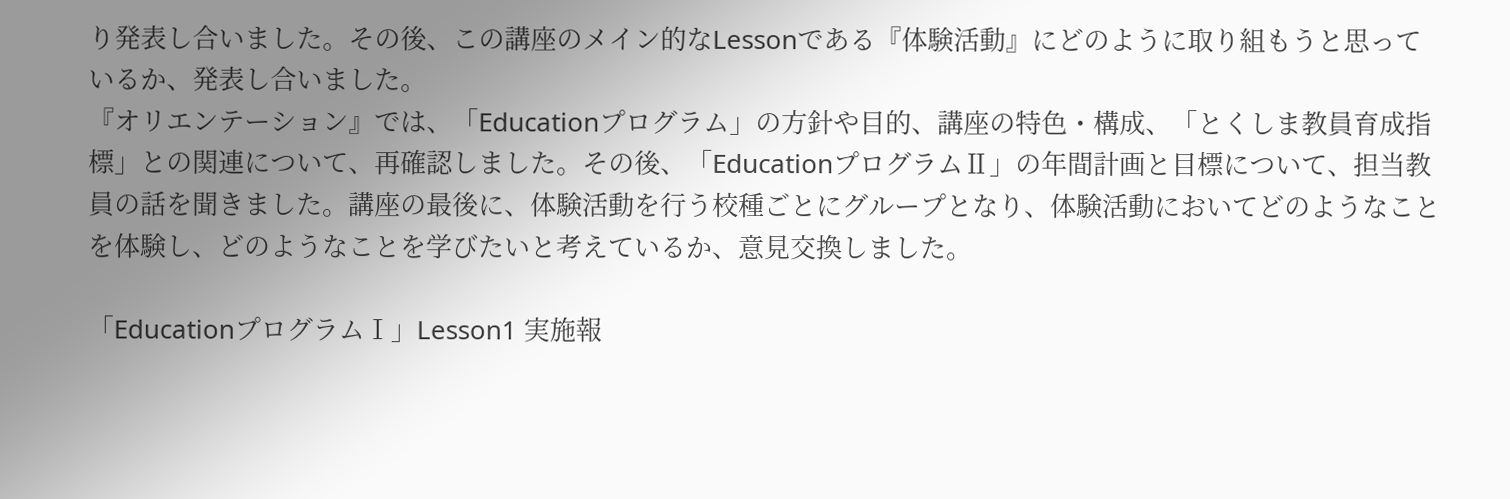り発表し合いました。その後、この講座のメイン的なLessonである『体験活動』にどのように取り組もうと思っているか、発表し合いました。
『オリエンテーション』では、「Educationプログラム」の方針や目的、講座の特色・構成、「とくしま教員育成指標」との関連について、再確認しました。その後、「EducationプログラムⅡ」の年間計画と目標について、担当教員の話を聞きました。講座の最後に、体験活動を行う校種ごとにグループとなり、体験活動においてどのようなことを体験し、どのようなことを学びたいと考えているか、意見交換しました。

「EducationプログラムⅠ」Lesson1 実施報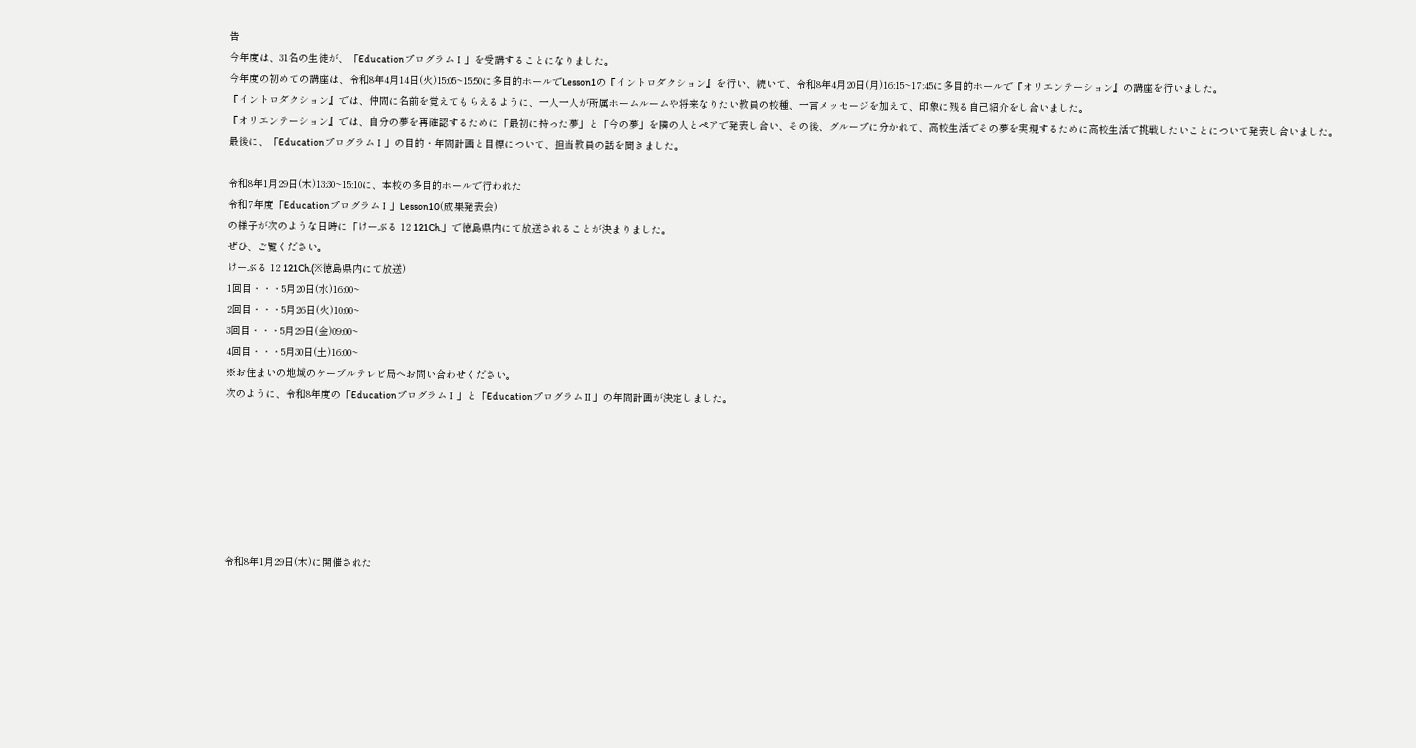告
今年度は、31名の生徒が、「EducationプログラムⅠ」を受講することになりました。
今年度の初めての講座は、令和8年4月14日(火)15:05~15:50に多目的ホールでLesson1の『イントロダクション』を行い、続いて、令和8年4月20日(月)16:15~17:45に多目的ホールで『オリエンテーション』の講座を行いました。
『イントロダクション』では、仲間に名前を覚えてもらえるように、一人一人が所属ホームルームや将来なりたい教員の校種、一言メッセージを加えて、印象に残る自己紹介をし合いました。
『オリエンテーション』では、自分の夢を再確認するために「最初に持った夢」と「今の夢」を隣の人とペアで発表し合い、その後、グループに分かれて、高校生活でその夢を実現するために高校生活で挑戦したいことについて発表し合いました。
最後に、「EducationプログラムⅠ」の目的・年間計画と目標について、担当教員の話を聞きました。

令和8年1月29日(木)13:30~15:10に、本校の多目的ホールで行われた
令和7年度「EducationプログラムⅠ」Lesson10(成果発表会)
の様子が次のような日時に「けーぶる 12 121Ch.」で徳島県内にて放送されることが決まりました。
ぜひ、ご覧ください。
けーぶる 12 121Ch.(※徳島県内にて放送)
1回目・・・5月20日(水)16:00~
2回目・・・5月26日(火)10:00~
3回目・・・5月29日(金)09:00~
4回目・・・5月30日(土)16:00~
※お住まいの地域のケーブルテレビ局へお問い合わせください。
次のように、令和8年度の「EducationプログラムⅠ」と「EducationプログラムⅡ」の年間計画が決定しました。







令和8年1月29日(木)に開催された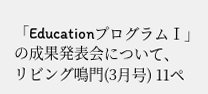「EducationプログラムⅠ」の成果発表会について、
リビング鳴門(3月号) 11ペ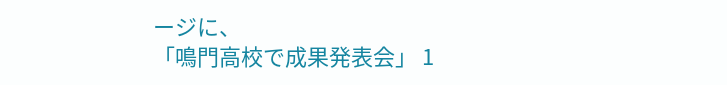ージに、
「鳴門高校で成果発表会」 1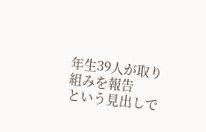年生39人が取り組みを報告
という見出しで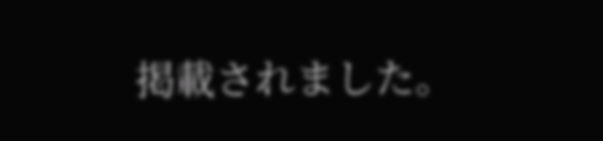掲載されました。